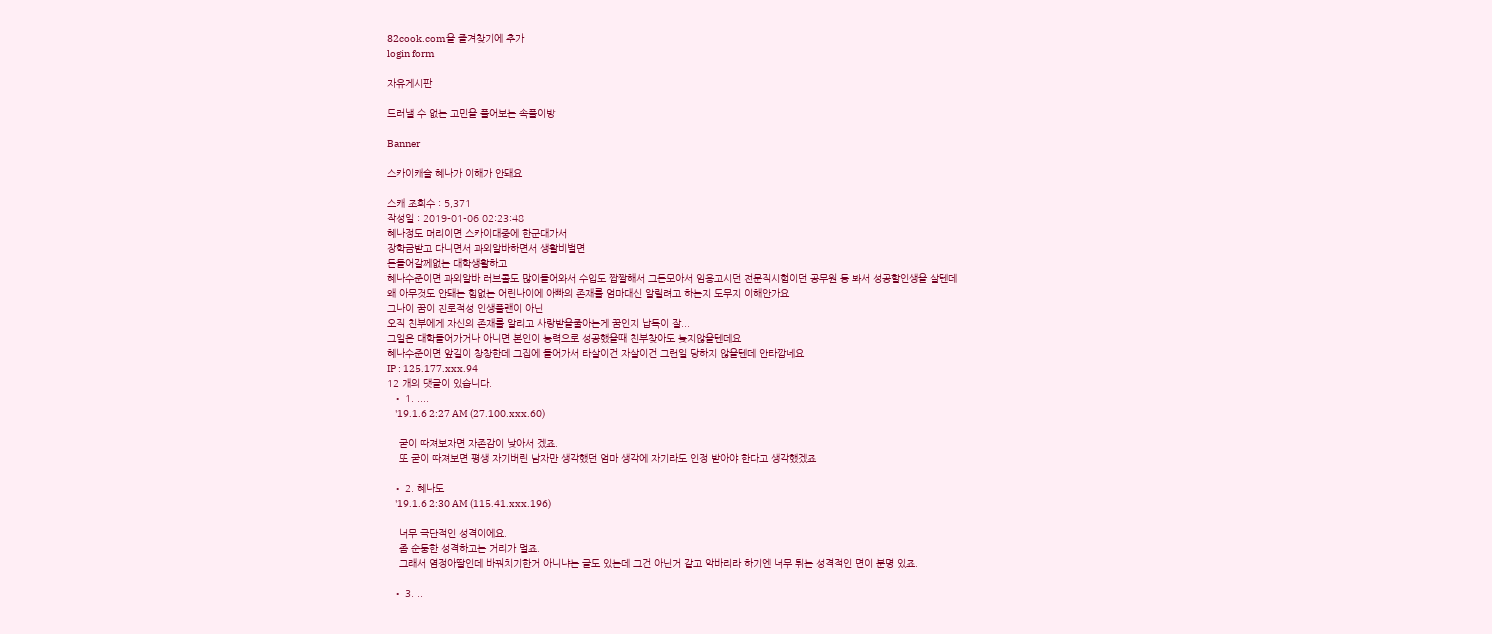82cook.com을 즐겨찾기에 추가
login form

자유게시판

드러낼 수 없는 고민을 풀어보는 속풀이방

Banner

스카이캐슬 혜나가 이해가 안돼요

스캐 조회수 : 5,371
작성일 : 2019-01-06 02:23:48
혜나정도 머리이면 스카이대중에 한군대가서
장학금받고 다니면서 과외알바하면서 생활비벌면
돈들어갈께없는 대학생활하고
혜나수준이면 과외알바 러브콜도 많이들어와서 수입도 짭짤해서 그돈모아서 임용고시던 전문직시험이던 공무원 등 봐서 성공할인생을 살텐데
왜 아무것도 안돼는 힘없는 어린나이에 아빠의 존재를 엄마대신 알릴려고 하는지 도무지 이해안가요
그나이 꿈이 진로적성 인생플랜이 아닌
오직 친부에게 자신의 존재를 알리고 사랑받을줄아는게 꿈인지 납득이 잘...
그일은 대학들어가거나 아니면 본인이 능력으로 성공했을때 친부찾아도 늦지않을텐데요
혜나수준이면 앞길이 창창한데 그집에 들어가서 타살이건 자살이건 그런일 당하지 않을텐데 안타깝네요
IP : 125.177.xxx.94
12 개의 댓글이 있습니다.
  • 1. ....
    '19.1.6 2:27 AM (27.100.xxx.60)

    굳이 따져보자면 자존감이 낮아서 겠죠.
    또 굳이 따져보면 평생 자기버린 남자만 생각했던 엄마 생각에 자기라도 인정 받아야 한다고 생각했겠죠

  • 2. 혜나도
    '19.1.6 2:30 AM (115.41.xxx.196)

    너무 극단적인 성격이에요.
    좀 순둥한 성격하고는 거리가 멀죠.
    그래서 염정아딸인데 바꿔치기한거 아니냐는 글도 있는데 그건 아닌거 같고 악바리라 하기엔 너무 튀는 성격적인 면이 분명 있죠.

  • 3. ..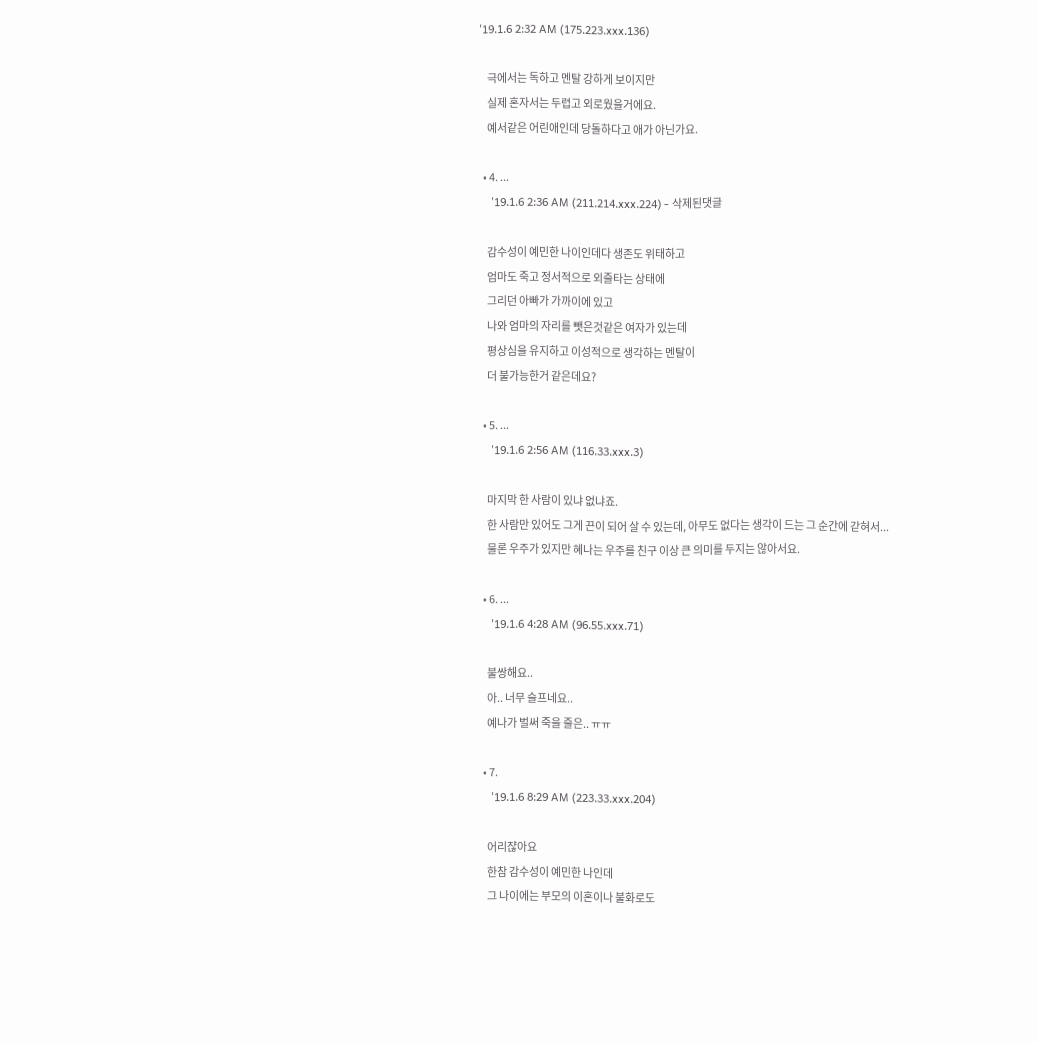'19.1.6 2:32 AM (175.223.xxx.136)

    극에서는 독하고 멘탈 강하게 보이지만
    실제 혼자서는 두렵고 외로웠을거에요.
    예서같은 어린애인데 당돌하다고 애가 아닌가요.

  • 4. ...
    '19.1.6 2:36 AM (211.214.xxx.224) - 삭제된댓글

    감수성이 예민한 나이인데다 생존도 위태하고
    엄마도 죽고 정서적으로 외줄타는 상태에
    그리던 아빠가 가까이에 있고
    나와 엄마의 자리를 뺏은것같은 여자가 있는데
    평상심을 유지하고 이성적으로 생각하는 멘탈이
    더 불가능한거 같은데요?

  • 5. ...
    '19.1.6 2:56 AM (116.33.xxx.3)

    마지막 한 사람이 있냐 없냐죠.
    한 사람만 있어도 그게 끈이 되어 살 수 있는데, 아무도 없다는 생각이 드는 그 순간에 갇혀서...
    물론 우주가 있지만 혜나는 우주를 친구 이상 큰 의미를 두지는 않아서요.

  • 6. ...
    '19.1.6 4:28 AM (96.55.xxx.71)

    불쌍해요..
    아.. 너무 슬프네요..
    예나가 벌써 죽을 줄은.. ㅠㅠ

  • 7.
    '19.1.6 8:29 AM (223.33.xxx.204)

    어리쟎아요
    한참 감수성이 예민한 나인데
    그 나이에는 부모의 이혼이나 불화로도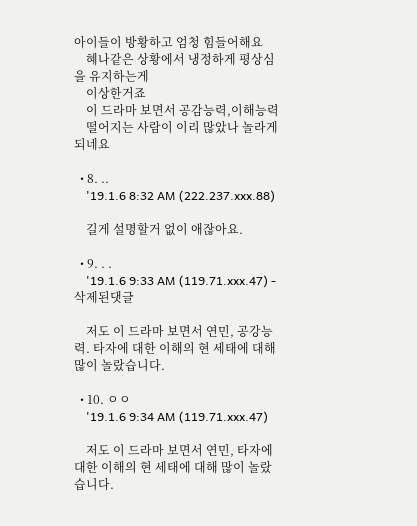아이들이 방황하고 엄청 힘들어해요
    혜나같은 상황에서 냉정하게 평상심을 유지하는게
    이상한거죠
    이 드라마 보면서 공감능력,이해능력
    떨어지는 사람이 이리 많았나 놀라게 되네요

  • 8. ..
    '19.1.6 8:32 AM (222.237.xxx.88)

    길게 설명할거 없이 애잖아요.

  • 9. . .
    '19.1.6 9:33 AM (119.71.xxx.47) - 삭제된댓글

    저도 이 드라마 보면서 연민, 공강능력. 타자에 대한 이해의 현 세태에 대해 많이 놀랐습니다.

  • 10. ㅇㅇ
    '19.1.6 9:34 AM (119.71.xxx.47)

    저도 이 드라마 보면서 연민, 타자에 대한 이해의 현 세태에 대해 많이 놀랐습니다.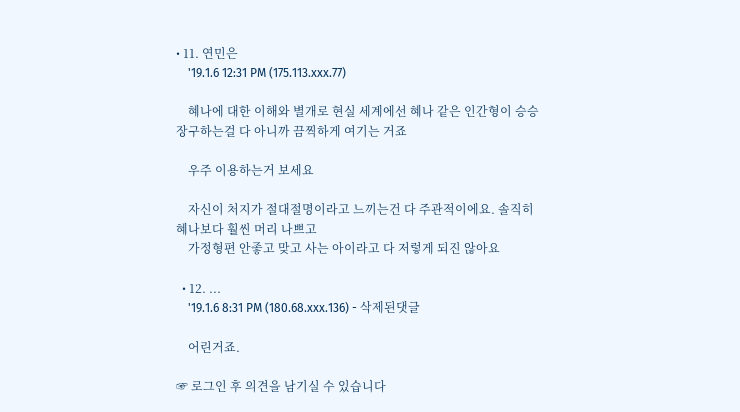• 11. 연민은
    '19.1.6 12:31 PM (175.113.xxx.77)

    혜나에 대한 이해와 별개로 현실 세계에선 혜나 같은 인간형이 승승장구하는걸 다 아니까 끔찍하게 여기는 거죠

    우주 이용하는거 보세요

    자신이 처지가 절대절명이라고 느끼는건 다 주관적이에요. 솔직히 혜나보다 훨씬 머리 나쁘고
    가정형편 안좋고 맞고 사는 아이라고 다 저렇게 되진 않아요

  • 12. ...
    '19.1.6 8:31 PM (180.68.xxx.136) - 삭제된댓글

    어린거죠.

☞ 로그인 후 의견을 남기실 수 있습니다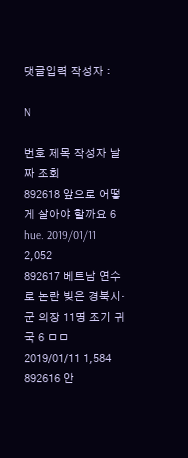댓글입력 작성자 :

N

번호 제목 작성자 날짜 조회
892618 앞으로 어떻게 살아야 할까요 6 hue. 2019/01/11 2,052
892617 베트남 연수로 논란 빚은 경북시·군 의장 11명 조기 귀국 6 ㅁㅁ 2019/01/11 1,584
892616 안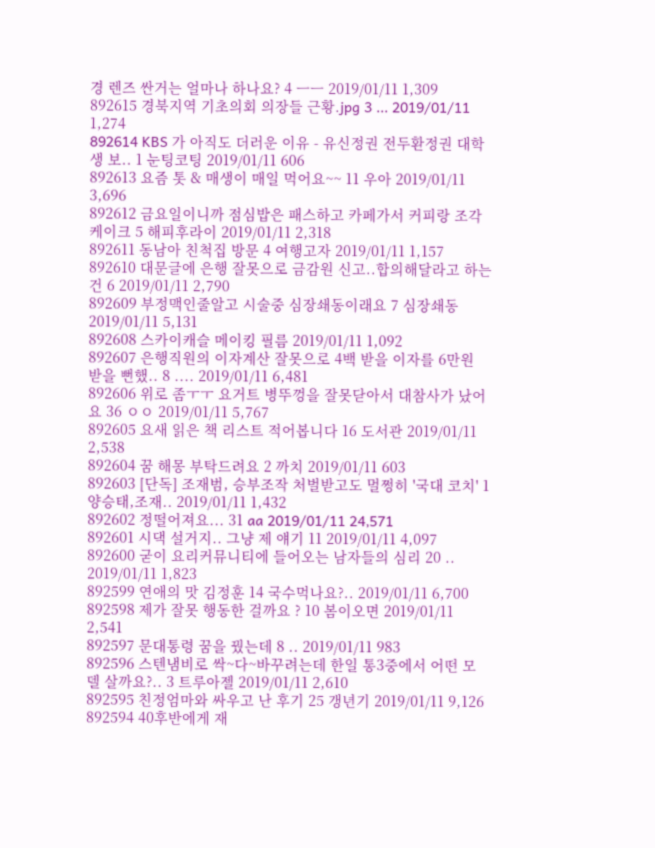경 렌즈 싼거는 얼마나 하나요? 4 ㅡㅡ 2019/01/11 1,309
892615 경북지역 기초의회 의장들 근황.jpg 3 ... 2019/01/11 1,274
892614 KBS 가 아직도 더러운 이유 - 유신정권 전두환정권 대학생 보.. 1 눈팅코팅 2019/01/11 606
892613 요즘 톳 & 매생이 매일 먹어요~~ 11 우아 2019/01/11 3,696
892612 금요일이니까 점심밥은 패스하고 카페가서 커피랑 조각케이크 5 해피후라이 2019/01/11 2,318
892611 동남아 친척집 방문 4 여행고자 2019/01/11 1,157
892610 대문글에 은행 잘못으로 금감원 신고..합의해달라고 하는 건 6 2019/01/11 2,790
892609 부정맥인줄알고 시술중 심장쇄동이래요 7 심장쇄동 2019/01/11 5,131
892608 스카이캐슬 메이킹 필름 2019/01/11 1,092
892607 은행직원의 이자계산 잘못으로 4백 받을 이자를 6만원 받을 뻔했.. 8 .... 2019/01/11 6,481
892606 위로 좀ㅜㅜ 요거트 병뚜껑을 잘못닫아서 대참사가 났어요 36 ㅇㅇ 2019/01/11 5,767
892605 요새 읽은 책 리스트 적어봅니다 16 도서관 2019/01/11 2,538
892604 꿈 해몽 부탁드려요 2 까치 2019/01/11 603
892603 [단독] 조재범, 승부조작 처벌받고도 멀쩡히 '국대 코치' 1 양승태,조재.. 2019/01/11 1,432
892602 정떨어져요... 31 aa 2019/01/11 24,571
892601 시댁 설거지.. 그냥 제 얘기 11 2019/01/11 4,097
892600 굳이 요리커뮤니티에 들어오는 남자들의 심리 20 .. 2019/01/11 1,823
892599 연애의 맛 김정훈 14 국수먹나요?.. 2019/01/11 6,700
892598 제가 잘못 행동한 걸까요 ? 10 봄이오면 2019/01/11 2,541
892597 문대통령 꿈을 꿨는데 8 .. 2019/01/11 983
892596 스텐냄비로 싹~다~바꾸려는데 한일 통3중에서 어떤 모델 살까요?.. 3 트루아젤 2019/01/11 2,610
892595 친정엄마와 싸우고 난 후기 25 갱년기 2019/01/11 9,126
892594 40후반에게 재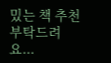밌는 책 추천 부탁드려요...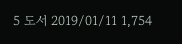5 도서 2019/01/11 1,754